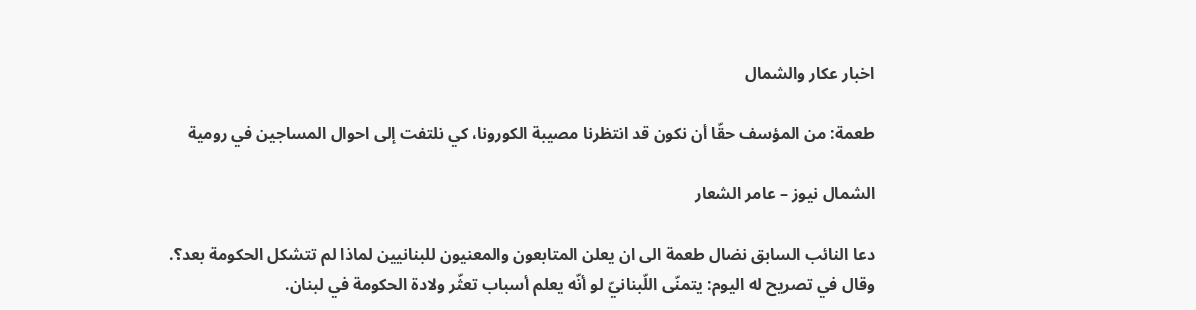اخبار عكار والشمال

طعمة: من المؤسف حقّا أن نكون قد انتظرنا مصيبة الكورونا، كي نلتفت إلى احوال المساجين في رومية

الشمال نيوز – عامر الشعار

دعا النائب السابق نضال طعمة الى ان يعلن المتابعون والمعنيون للبنانيين لماذا لم تتشكل الحكومة بعد؟.
وقال في تصريح له اليوم: يتمنّى اللّبنانيّ لو أنّه يعلم أسباب تعثّر ولادة الحكومة في لبنان.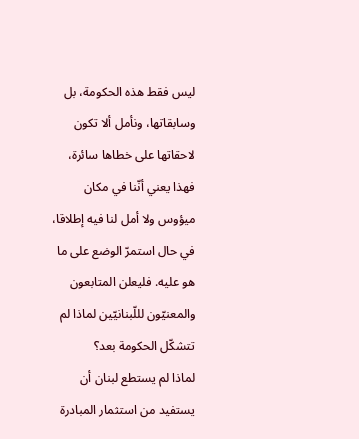ليس فقط هذه الحكومة، بل وسابقاتها، ونأمل ألا تكون لاحقاتها على خطاها سائرة، فهذا يعني أنّنا في مكان ميؤوس ولا أمل لنا فيه إطلاقا، في حال استمرّ الوضع على ما هو عليه. فليعلن المتابعون والمعنيّون لللّبنانيّين لماذا لم تتشكّل الحكومة بعد؟
لماذا لم يستطع لبنان أن يستفيد من استثمار المبادرة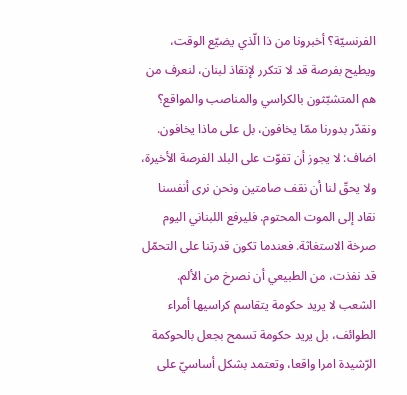الفرنسيّة؟ أخبرونا من ذا الّذي يضيّع الوقت، ويطيح بفرصة قد لا تتكرر لإنقاذ لبنان، لنعرف من هم المتشبّثون بالكراسي والمناصب والمواقع؟ ونقدّر بدورنا ممّا يخافون، بل على ماذا يخافون.
اضاف: لا يجوز أن تفوّت على البلد الفرصة الأخيرة، ولا يحقّ لنا أن نقف صامتين ونحن نرى أنفسنا نقاد إلى الموت المحتوم. فليرفع اللبناني اليوم صرخة الاستغاثة. فعندما تكون قدرتنا على التحمّل قد نفذت، من الطبيعي أن نصرخ من الألم.
الشعب لا يريد حكومة يتقاسم كراسيها أمراء الطوائف، بل يريد حكومة تسمح بجعل بالحوكمة الرّشيدة امرا واقعا، وتعتمد بشكل أساسيّ على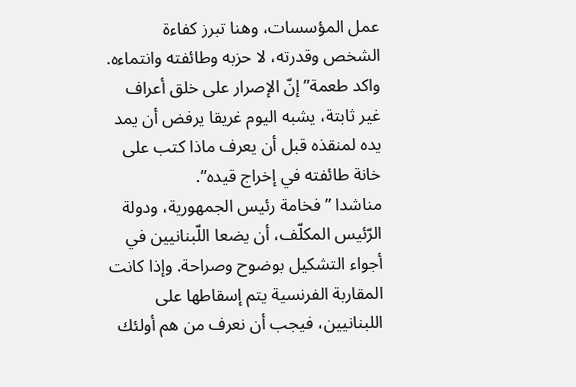عمل المؤسسات، وهنا تبرز كفاءة الشخص وقدرته، لا حزبه وطائفته وانتماءه.
واكد طعمة” إنّ الإصرار على خلق أعراف غير ثابتة، يشبه اليوم غريقا يرفض أن يمد يده لمنقذه قبل أن يعرف ماذا كتب على خانة طائفته في إخراج قيده”.
مناشدا ” فخامة رئيس الجمهورية، ودولة الرّئيس المكلّف، أن يضعا اللّبنانيين في أجواء التشكيل بوضوح وصراحة. وإذا كانت المقاربة الفرنسية يتم إسقاطها على اللبنانيين، فيجب أن نعرف من هم أولئك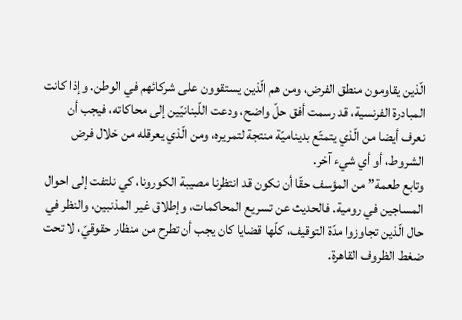الّذين يقاومون منطق الفرض، ومن هم الّذين يستقوون على شركائهم في الوطن. وإذا كانت المبادرة الفرنسية، قد رسمت أفق حلّ واضح، ودعت اللّبنانيّين إلى محاكاته، فيجب أن نعرف أيضا من الّذي يتمتّع بديناميّة منتجة لتمريره، ومن الّذي يعرقله من خلال فرض الشروط، أو أي شيء آخر.
وتابع طعمة” من المؤسف حقّا أن نكون قد انتظرنا مصيبة الكورونا، كي نلتفت إلى احوال المساجين في رومية. فالحديث عن تسريع المحاكمات، وإطلاق غير المذنبين، والنظر في حال الّذين تجاوزوا مدّة التوقيف، كلّها قضايا كان يجب أن تطرح من منظار حقوقيّ، لا تحت ضغط الظروف القاهرة.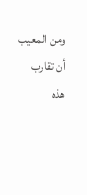ومن المعيب أن تقارب هذه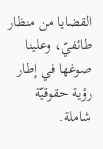القضايا من منظار طائفيّ، وعلينا صوغها في إطار رؤية حقوقيّة شاملة.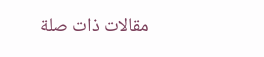مقالات ذات صلة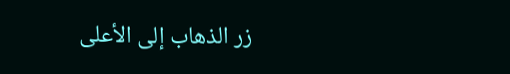زر الذهاب إلى الأعلى